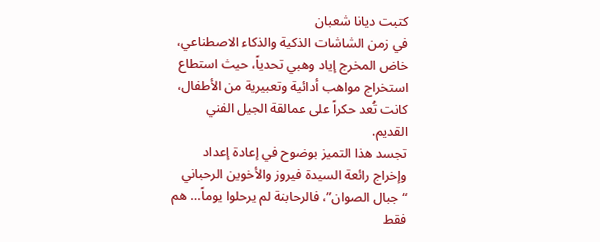كتبت ديانا شعبان
في زمن الشاشات الذكية والذكاء الاصطناعي، خاض المخرج إياد وهبي تحدياً، حيث استطاع استخراج مواهب أدائية وتعبيرية من الأطفال، كانت تُعد حكراً على عمالقة الجيل الفني القديم.
تجسد هذا التميز بوضوح في إعادة إعداد وإخراج رائعة السيدة فيروز والأخوين الرحباني “جبال الصوان”، فالرحابنة لم يرحلوا يوماً… هم فقط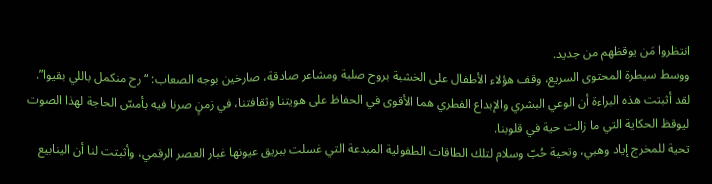انتظروا مَن يوقظهم من جديد.
ووسط سيطرة المحتوى السريع، وقف هؤلاء الأطفال على الخشبة بروح صلبة ومشاعر صادقة، صارخين بوجه الصعاب: “رح منكمل باللي بقيوا”.
لقد أثبتت هذه البراءة أن الوعي البشري والإبداع الفطري هما الأقوى في الحفاظ على هويتنا وثقافتنا، في زمنٍ صرنا فيه بأمسّ الحاجة لهذا الصوت ليوقظ الحكاية التي ما زالت حية في قلوبنا.
تحية للمخرج إياد وهبي، وتحية حُبّ وسلام لتلك الطاقات الطفولية المبدعة التي غسلت ببريق عيونها غبار العصر الرقمي، وأثبتت لنا أن الينابيع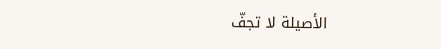الأصيلة لا تجفّ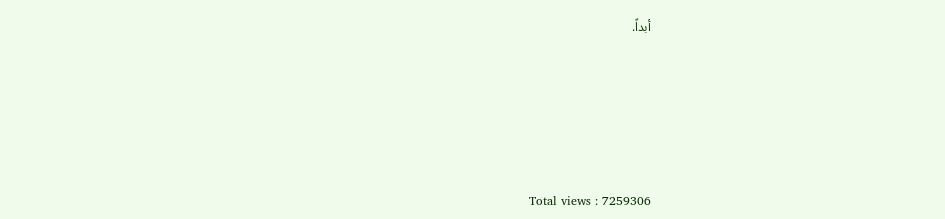أبداً.








Total views : 7259306